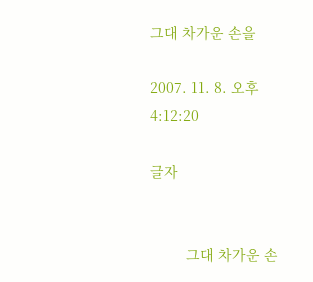그대 차가운 손을

2007. 11. 8. 오후 4:12:20

글자


         그대 차가운 손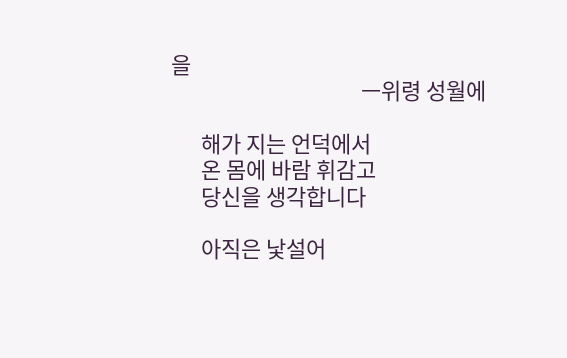을
                                      ㅡ위령 성월에

      해가 지는 언덕에서
      온 몸에 바람 휘감고
      당신을 생각합니다

      아직은 낯설어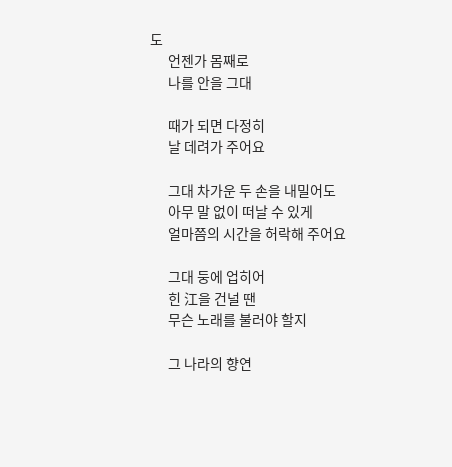도
      언젠가 몸째로
      나를 안을 그대

      때가 되면 다정히
      날 데려가 주어요

      그대 차가운 두 손을 내밀어도
      아무 말 없이 떠날 수 있게
      얼마쯤의 시간을 허락해 주어요

      그대 둥에 업히어
      힌 江을 건널 땐
      무슨 노래를 불러야 할지

      그 나라의 향연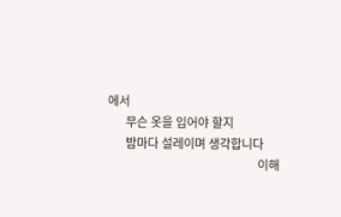에서
      무슨 옷을 입어야 할지
      밤마다 설레이며 생각합니다
                                                  이해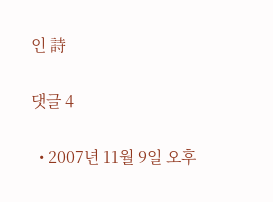인 詩

댓글 4

  • 2007년 11월 9일 오후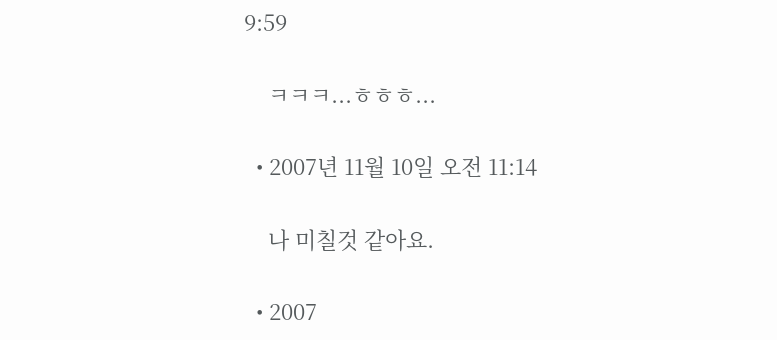9:59

    ㅋㅋㅋ...ㅎㅎㅎ...

  • 2007년 11월 10일 오전 11:14

    나 미칠것 같아요.

  • 2007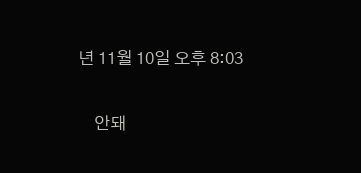년 11월 10일 오후 8:03

    안돼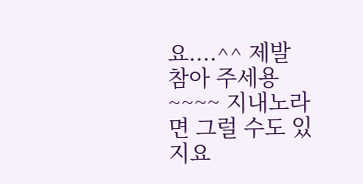요....^^ 제발 참아 주세용~~~~ 지내노라면 그럴 수도 있지요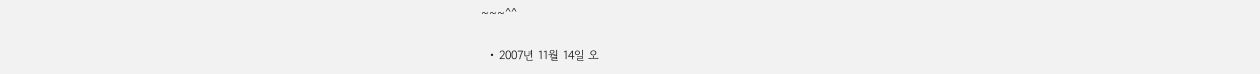~~~^^

  • 2007년 11월 14일 오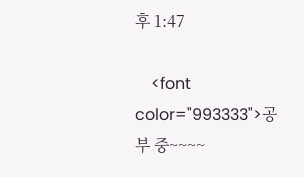후 1:47

    <font color="993333">공부 중~~~~